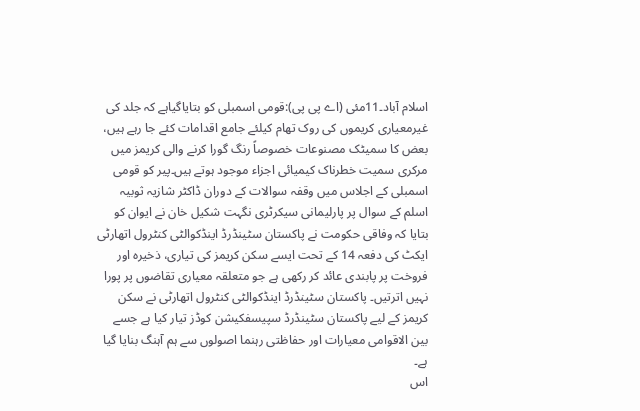اسلام آباد۔11مئی (اے پی پی):قومی اسمبلی کو بتایاگیاہے کہ جلد کی غیرمعیاری کریموں کی روک تھام کیلئے جامع اقدامات کئے جا رہے ہیں، بعض کا سمیٹک مصنوعات خصوصاً رنگ گورا کرنے والی کریمز میں مرکری سمیت خطرناک کیمیائی اجزاء موجود ہوتے ہیں۔پیر کو قومی اسمبلی کے اجلاس میں وقفہ سوالات کے دوران ڈاکٹر شازیہ ثوبیہ اسلم کے سوال پر پارلیمانی سیکرٹری نگہت شکیل خان نے ایوان کو بتایا کہ وفاقی حکومت نے پاکستان سٹینڈرڈ اینڈکوالٹی کنٹرول اتھارٹی ایکٹ کی دفعہ 14 کے تحت ایسے سکن کریمز کی تیاری، ذخیرہ اور فروخت پر پابندی عائد کر رکھی ہے جو متعلقہ معیاری تقاضوں پر پورا نہیں اترتیں۔ پاکستان سٹینڈرڈ اینڈکوالٹی کنٹرول اتھارٹی نے سکن کریمز کے لیے پاکستان سٹینڈرڈ سپیسفکیشن کوڈز تیار کیا ہے جسے بین الاقوامی معیارات اور حفاظتی رہنما اصولوں سے ہم آہنگ بنایا گیا ہے۔
اس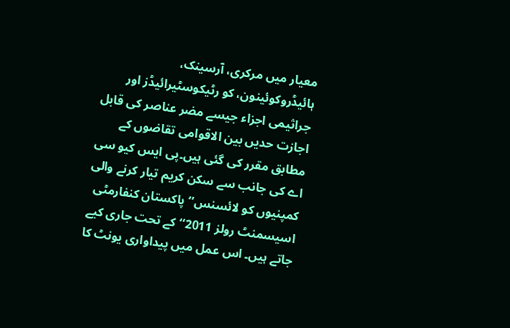معیار میں مرکری، آرسینک، ہائیڈروکوئینون، کو رٹیکوسٹیرائیڈز اور جراثیمی اجزاء جیسے مضر عناصر کی قابل اجازت حدیں بین الاقوامی تقاضوں کے مطابق مقرر کی گئی ہیں۔پی ایس کیو سی اے کی جانب سے سکن کریم تیار کرنے والی کمپنیوں کو لائسنس’’پاکستان کنفارمٹی اسیسمنٹ رولز 2011‘‘ کے تحت جاری کیے جاتے ہیں۔ اس عمل میں پیداواری یونٹ کا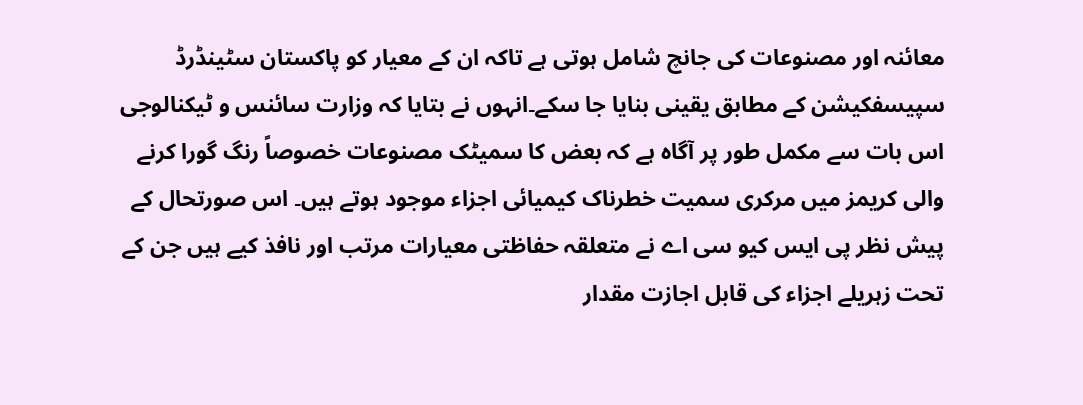معائنہ اور مصنوعات کی جانچ شامل ہوتی ہے تاکہ ان کے معیار کو پاکستان سٹینڈرڈ سپیسفکیشن کے مطابق یقینی بنایا جا سکے۔انہوں نے بتایا کہ وزارت سائنس و ٹیکنالوجی اس بات سے مکمل طور پر آگاہ ہے کہ بعض کا سمیٹک مصنوعات خصوصاً رنگ گورا کرنے والی کریمز میں مرکری سمیت خطرناک کیمیائی اجزاء موجود ہوتے ہیں۔ اس صورتحال کے پیش نظر پی ایس کیو سی اے نے متعلقہ حفاظتی معیارات مرتب اور نافذ کیے ہیں جن کے تحت زہریلے اجزاء کی قابل اجازت مقدار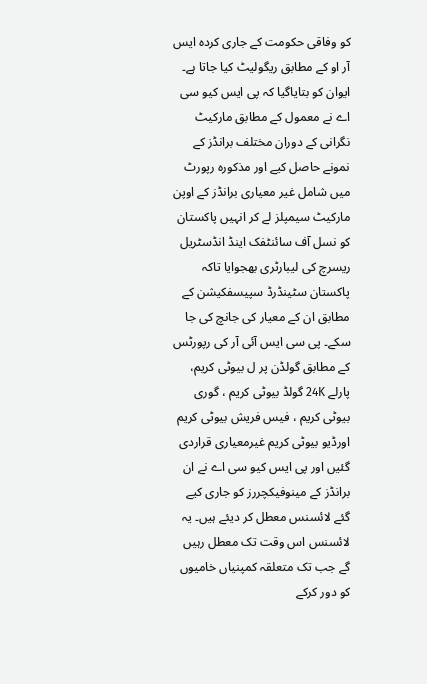کو وفاقی حکومت کے جاری کردہ ایس آر او کے مطابق ریگولیٹ کیا جاتا ہے۔
ایوان کو بتایاگیا کہ پی ایس کیو سی اے نے معمول کے مطابق مارکیٹ نگرانی کے دوران مختلف برانڈز کے نمونے حاصل کیے اور مذکورہ رپورٹ میں شامل غیر معیاری برانڈز کے اوپن مارکیٹ سیمپلز لے کر انہیں پاکستان کو نسل آف سائنٹفک اینڈ انڈسٹریل ریسرچ کی لیبارٹری بھجوایا تاکہ پاکستان سٹینڈرڈ سپیسفکیشن کے مطابق ان کے معیار کی جانچ کی جا سکے۔ پی سی ایس آئی آر کی رپورٹس کے مطابق گولڈن پر ل بیوٹی کریم، پارلے 24K گولڈ بیوٹی کریم ، گوری بیوٹی کریم ، فیس فریش بیوٹی کریم اورڈیو بیوٹی کریم غیرمعیاری قراردی گئیں اور پی ایس کیو سی اے نے ان برانڈز کے مینوفیکچررز کو جاری کیے گئے لائسنس معطل کر دیئے ہیں۔ یہ لائسنس اس وقت تک معطل رہیں گے جب تک متعلقہ کمپنیاں خامیوں کو دور کرکے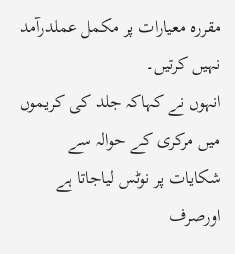مقررہ معیارات پر مکمل عملدرآمد نہیں کرتیں۔
انہوں نے کہاکہ جلد کی کریموں میں مرکری کے حوالہ سے شکایات پر نوٹس لیاجاتا ہے اورصرف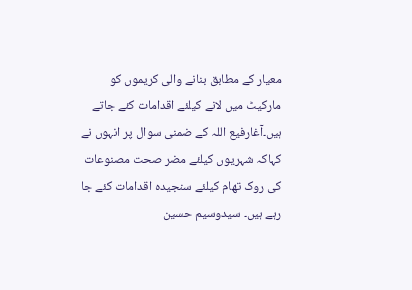معیار کے مطابق بنانے والی کریموں کو مارکیٹ میں لانے کیلئے اقدامات کئے جاتے ہیں۔آغارفیع اللہ کے ضمنی سوال پر انہوں نے کہاکہ شہریوں کیلئے مضر صحت مصنوعات کی روک تھام کیلئے سنجیدہ اقدامات کئے جا رہے ہیں۔ سیدوسیم حسین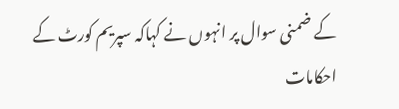کے ضمنی سوال پر انہوں نے کہاکہ سپریم کورٹ کے احکامات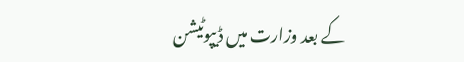کے بعد وزارت میں ڈیپوٹیشن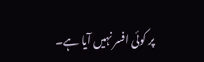پر کوئی افسر نہیں آیا ہے۔